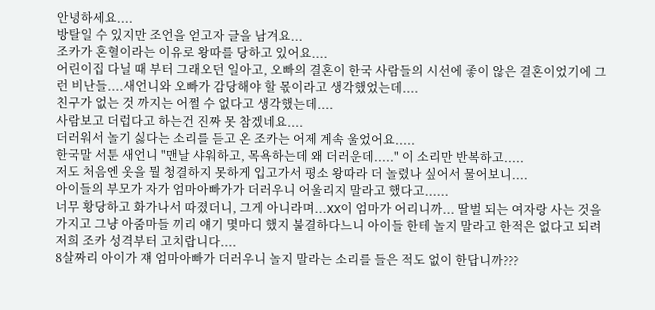안녕하세요....
방탈일 수 있지만 조언을 얻고자 글을 남겨요...
조카가 혼혈이라는 이유로 왕따를 당하고 있어요....
어린이집 다닐 때 부터 그래오던 일아고, 오빠의 결혼이 한국 사람들의 시선에 좋이 않은 결혼이었기에 그런 비난들....새언니와 오빠가 감당해야 할 몫이라고 생각했었는데....
친구가 없는 것 까지는 어쩔 수 없다고 생각했는데....
사람보고 더럽다고 하는건 진짜 못 참겠네요....
더러워서 놀기 싫다는 소리를 듣고 온 조카는 어제 계속 울었어요.....
한국말 서툰 새언니 "맨날 샤워하고, 목욕하는데 왜 더러운데....." 이 소리만 반복하고.....
저도 처음엔 옷을 뭘 청결하지 못하게 입고가서 평소 왕따라 더 놀렸나 싶어서 물어보니....
아이들의 부모가 자가 엄마아빠가가 더러우니 어울리지 말라고 했다고......
너무 황당하고 화가나서 따졌더니, 그게 아니라며...XX이 엄마가 어리니까... 딸벌 되는 여자랑 사는 것을 가지고 그냥 아줌마들 끼리 얘기 몇마디 했지 불결하다느니 아이들 한테 놀지 말라고 한적은 없다고 되려 저희 조카 성격부터 고치랍니다....
8살짜리 아이가 쟤 엄마아빠가 더러우니 놀지 말라는 소리를 들은 적도 없이 한답니까???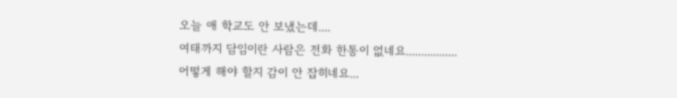오늘 애 학교도 안 보냈는데....
여태까지 담임이란 사람은 전화 한통이 없네요.................
어떻게 해야 할지 감이 안 잡히네요...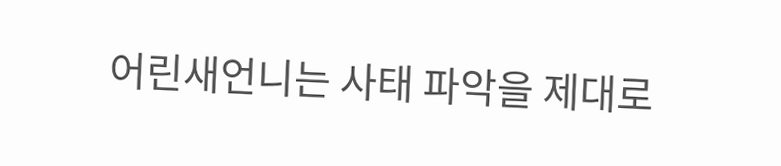어린새언니는 사태 파악을 제대로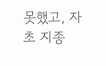못했고, 자초 지종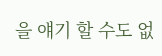을 얘기 할 수도 없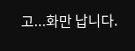고...화만 납니다.